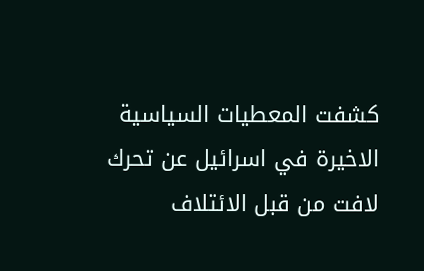كشفت المعطيات السياسية الاخيرة في اسرائيل عن تحرك لافت من قبل الائتلاف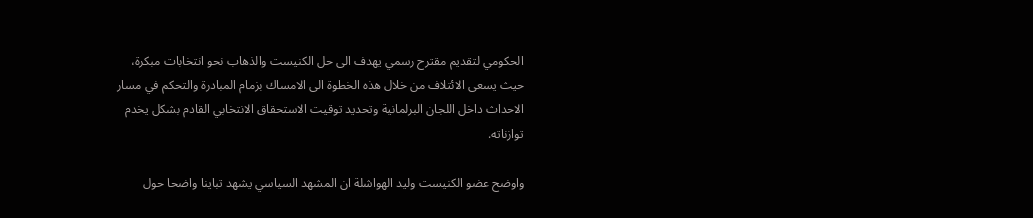الحكومي لتقديم مقترح رسمي يهدف الى حل الكنيست والذهاب نحو انتخابات مبكرة، حيث يسعى الائتلاف من خلال هذه الخطوة الى الامساك بزمام المبادرة والتحكم في مسار الاحداث داخل اللجان البرلمانية وتحديد توقيت الاستحقاق الانتخابي القادم بشكل يخدم توازناته.

واوضح عضو الكنيست وليد الهواشلة ان المشهد السياسي يشهد تباينا واضحا حول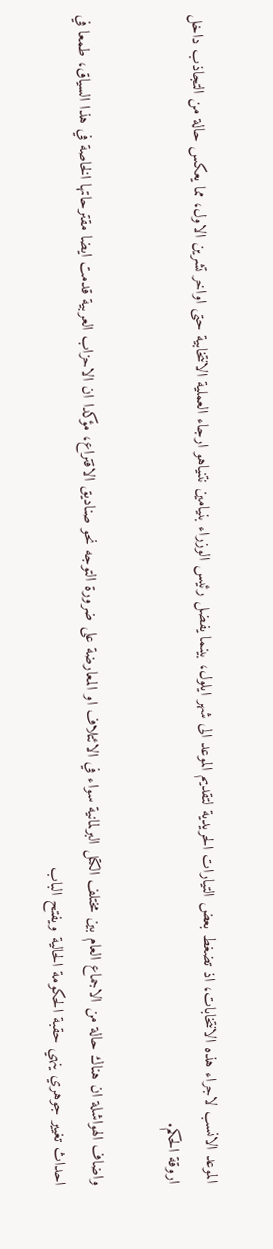الموعد الانسب لاجراء هذه الانتخابات، اذ تضغط بعض التيارات الحريدية لتقديم الموعد الى شهر ايلول، بينما يفضل رئيس الوزراء بنيامين نتنياهو ارجاء العملية الانتخابية حتى اواخر تشرين الاول، مما يعكس حالة من التجاذب داخل اروقة الحكم.

واضاف الهواشلة ان هناك حالة من الاجماع العام بين مختلف الكتل البرلمانية سواء في الائتلاف او المعارضة على ضرورة التوجه نحو صناديق الاقتراع، مؤكدا ان الاحزاب العربية قدمت ايضا مقترحاتها الخاصة في هذا السياق، طمعا في احداث تغيير جوهري ينهي حقبة الحكومة الحالية ويفتح الباب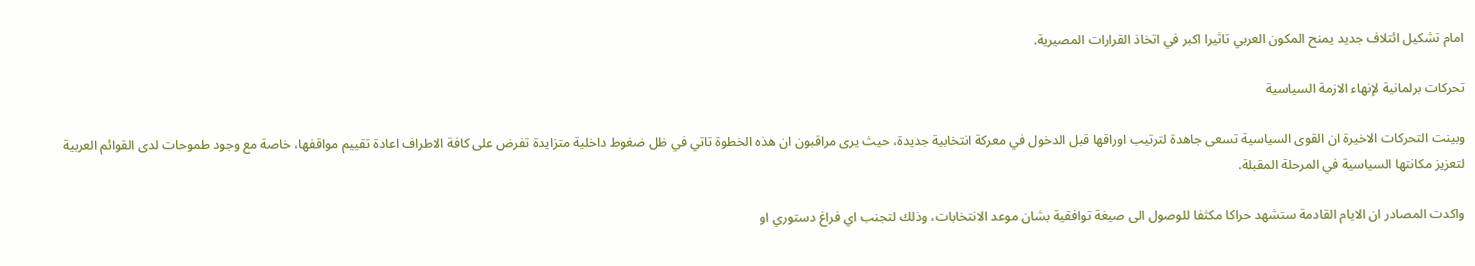امام تشكيل ائتلاف جديد يمنح المكون العربي تاثيرا اكبر في اتخاذ القرارات المصيرية.

تحركات برلمانية لإنهاء الازمة السياسية

وبينت التحركات الاخيرة ان القوى السياسية تسعى جاهدة لترتيب اوراقها قبل الدخول في معركة انتخابية جديدة، حيث يرى مراقبون ان هذه الخطوة تاتي في ظل ضغوط داخلية متزايدة تفرض على كافة الاطراف اعادة تقييم مواقفها، خاصة مع وجود طموحات لدى القوائم العربية لتعزيز مكانتها السياسية في المرحلة المقبلة.

واكدت المصادر ان الايام القادمة ستشهد حراكا مكثفا للوصول الى صيغة توافقية بشان موعد الانتخابات، وذلك لتجنب اي فراغ دستوري او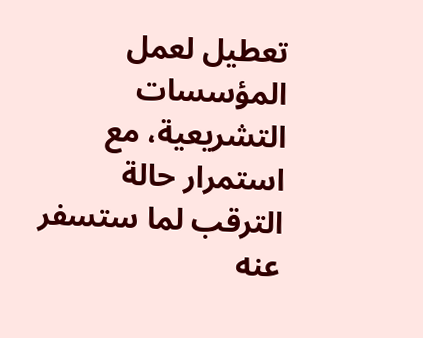تعطيل لعمل المؤسسات التشريعية، مع استمرار حالة الترقب لما ستسفر عنه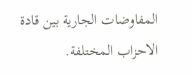المفاوضات الجارية بين قادة الاحزاب المختلفة.